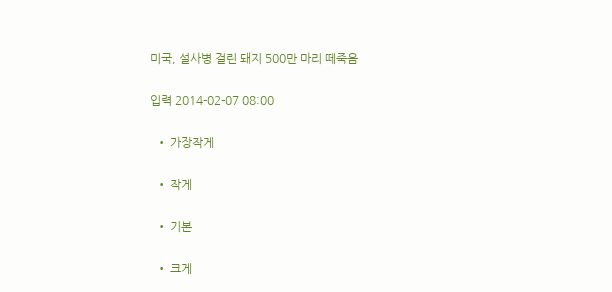미국, 설사병 걸린 돼지 500만 마리 떼죽음

입력 2014-02-07 08:00

  • 가장작게

  • 작게

  • 기본

  • 크게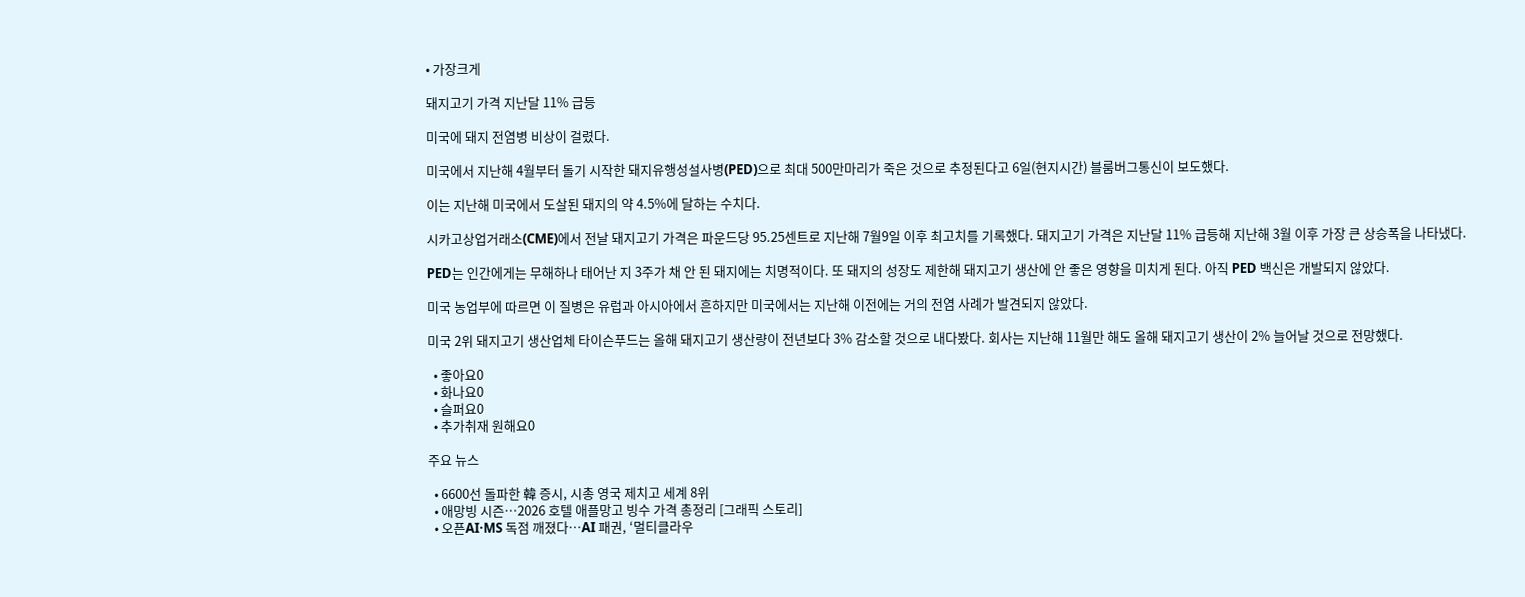• 가장크게

돼지고기 가격 지난달 11% 급등

미국에 돼지 전염병 비상이 걸렸다.

미국에서 지난해 4월부터 돌기 시작한 돼지유행성설사병(PED)으로 최대 500만마리가 죽은 것으로 추정된다고 6일(현지시간) 블룸버그통신이 보도했다.

이는 지난해 미국에서 도살된 돼지의 약 4.5%에 달하는 수치다.

시카고상업거래소(CME)에서 전날 돼지고기 가격은 파운드당 95.25센트로 지난해 7월9일 이후 최고치를 기록했다. 돼지고기 가격은 지난달 11% 급등해 지난해 3월 이후 가장 큰 상승폭을 나타냈다.

PED는 인간에게는 무해하나 태어난 지 3주가 채 안 된 돼지에는 치명적이다. 또 돼지의 성장도 제한해 돼지고기 생산에 안 좋은 영향을 미치게 된다. 아직 PED 백신은 개발되지 않았다.

미국 농업부에 따르면 이 질병은 유럽과 아시아에서 흔하지만 미국에서는 지난해 이전에는 거의 전염 사례가 발견되지 않았다.

미국 2위 돼지고기 생산업체 타이슨푸드는 올해 돼지고기 생산량이 전년보다 3% 감소할 것으로 내다봤다. 회사는 지난해 11월만 해도 올해 돼지고기 생산이 2% 늘어날 것으로 전망했다.

  • 좋아요0
  • 화나요0
  • 슬퍼요0
  • 추가취재 원해요0

주요 뉴스

  • 6600선 돌파한 韓 증시, 시총 영국 제치고 세계 8위
  • 애망빙 시즌…2026 호텔 애플망고 빙수 가격 총정리 [그래픽 스토리]
  • 오픈AI·MS 독점 깨졌다…AI 패권, ‘멀티클라우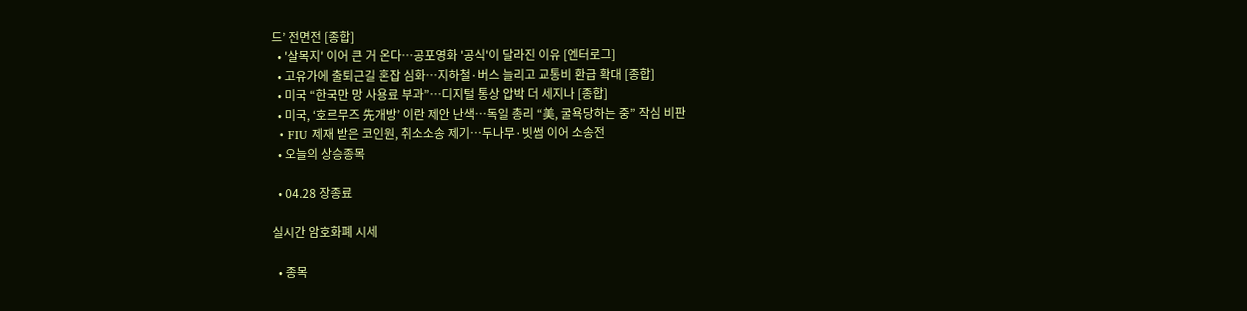드’ 전면전 [종합]
  • '살목지' 이어 큰 거 온다⋯공포영화 '공식'이 달라진 이유 [엔터로그]
  • 고유가에 출퇴근길 혼잡 심화…지하철·버스 늘리고 교통비 환급 확대 [종합]
  • 미국 “한국만 망 사용료 부과”⋯디지털 통상 압박 더 세지나 [종합]
  • 미국, ‘호르무즈 先개방’ 이란 제안 난색…독일 총리 “美, 굴욕당하는 중” 작심 비판
  • FIU 제재 받은 코인원, 취소소송 제기…두나무·빗썸 이어 소송전
  • 오늘의 상승종목

  • 04.28 장종료

실시간 암호화폐 시세

  • 종목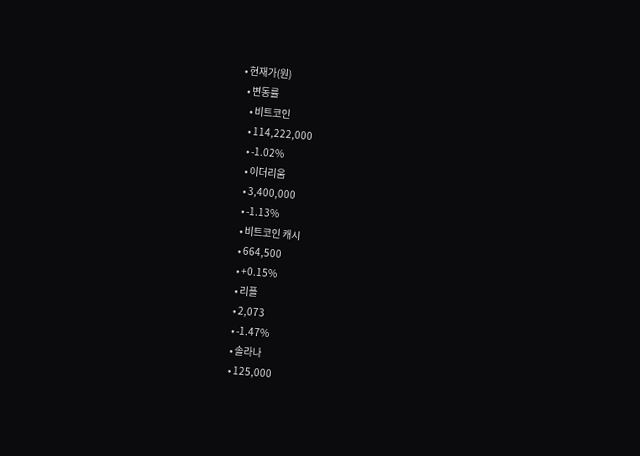• 현재가(원)
  • 변동률
    • 비트코인
    • 114,222,000
    • -1.02%
    • 이더리움
    • 3,400,000
    • -1.13%
    • 비트코인 캐시
    • 664,500
    • +0.15%
    • 리플
    • 2,073
    • -1.47%
    • 솔라나
    • 125,000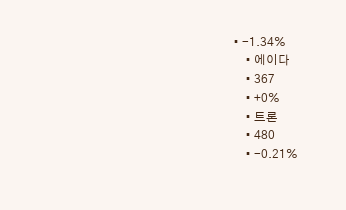• -1.34%
    • 에이다
    • 367
    • +0%
    • 트론
    • 480
    • -0.21%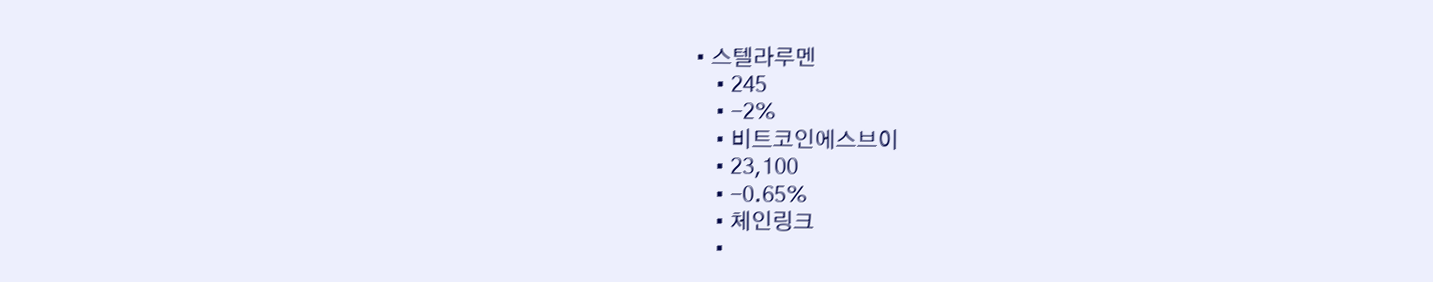• 스텔라루멘
    • 245
    • -2%
    • 비트코인에스브이
    • 23,100
    • -0.65%
    • 체인링크
    •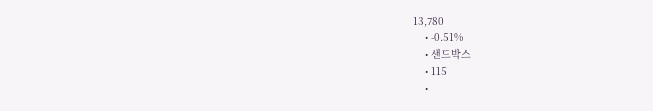13,780
    • -0.51%
    • 샌드박스
    • 115
    •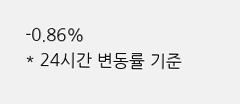-0.86%
* 24시간 변동률 기준